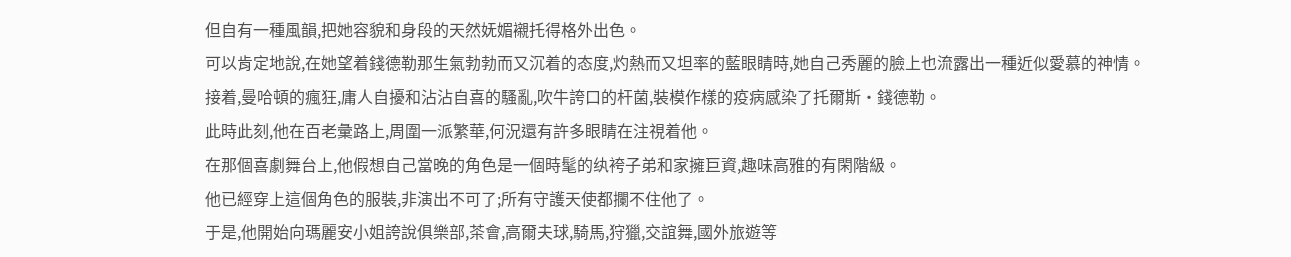但自有一種風韻,把她容貌和身段的天然妩媚襯托得格外出色。
可以肯定地說,在她望着錢德勒那生氣勃勃而又沉着的态度,灼熱而又坦率的藍眼睛時,她自己秀麗的臉上也流露出一種近似愛慕的神情。
接着,曼哈頓的瘋狂,庸人自擾和沾沾自喜的騷亂,吹牛誇口的杆菌,裝模作樣的疫病感染了托爾斯·錢德勒。
此時此刻,他在百老彙路上,周圍一派繁華,何況還有許多眼睛在注視着他。
在那個喜劇舞台上,他假想自己當晚的角色是一個時髦的纨袴子弟和家擁巨資,趣味高雅的有閑階級。
他已經穿上這個角色的服裝,非演出不可了;所有守護天使都攔不住他了。
于是,他開始向瑪麗安小姐誇說俱樂部,茶會,高爾夫球,騎馬,狩獵,交誼舞,國外旅遊等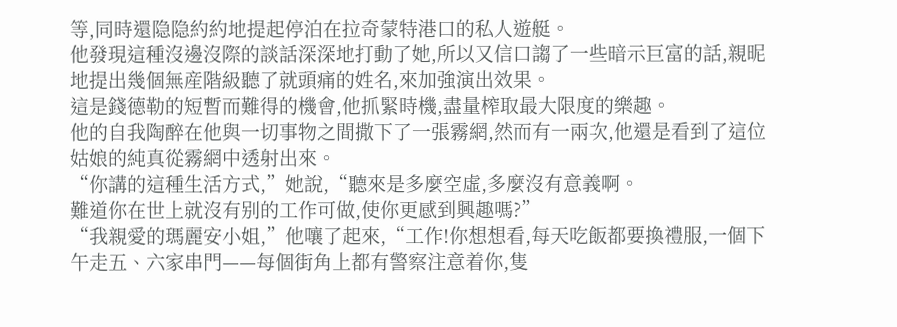等,同時還隐隐約約地提起停泊在拉奇蒙特港口的私人遊艇。
他發現這種沒邊沒際的談話深深地打動了她,所以又信口謅了一些暗示巨富的話,親昵地提出幾個無産階級聽了就頭痛的姓名,來加強演出效果。
這是錢德勒的短暫而難得的機會,他抓緊時機,盡量榨取最大限度的樂趣。
他的自我陶醉在他與一切事物之間撒下了一張霧網,然而有一兩次,他還是看到了這位姑娘的純真從霧網中透射出來。
“你講的這種生活方式,”她說,“聽來是多麼空虛,多麼沒有意義啊。
難道你在世上就沒有别的工作可做,使你更感到興趣嗎?”
“我親愛的瑪麗安小姐,”他嚷了起來,“工作!你想想看,每天吃飯都要換禮服,一個下午走五、六家串門——每個街角上都有警察注意着你,隻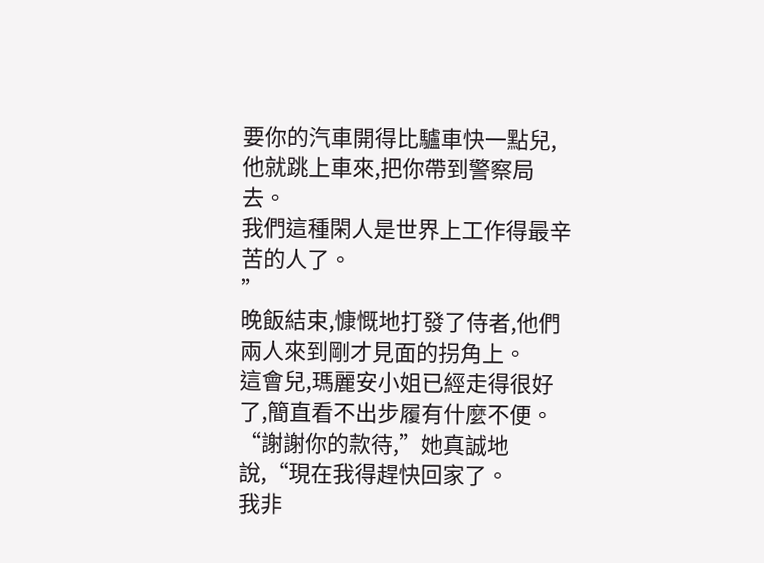要你的汽車開得比驢車快一點兒,他就跳上車來,把你帶到警察局去。
我們這種閑人是世界上工作得最辛苦的人了。
”
晚飯結束,慷慨地打發了侍者,他們兩人來到剛才見面的拐角上。
這會兒,瑪麗安小姐已經走得很好了,簡直看不出步履有什麼不便。
“謝謝你的款待,”她真誠地說,“現在我得趕快回家了。
我非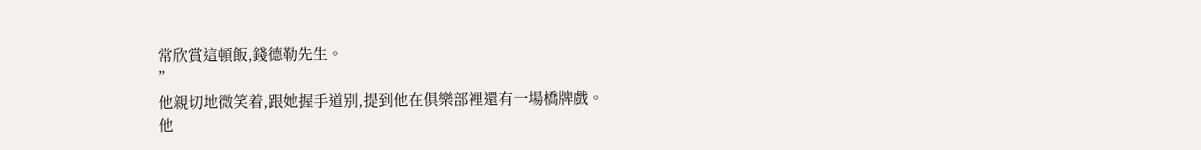常欣賞這頓飯,錢德勒先生。
”
他親切地微笑着,跟她握手道别,提到他在俱樂部裡還有一場橋牌戲。
他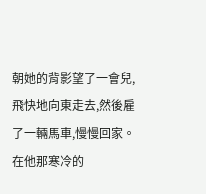朝她的背影望了一會兒,飛快地向東走去,然後雇了一輛馬車,慢慢回家。
在他那寒冷的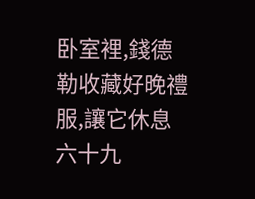卧室裡,錢德勒收藏好晚禮服,讓它休息六十九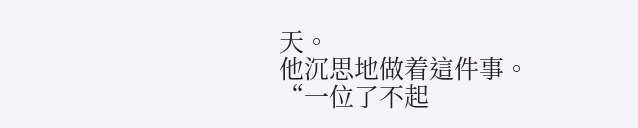天。
他沉思地做着這件事。
“一位了不起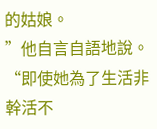的姑娘。
”他自言自語地說。
“即使她為了生活非幹活不